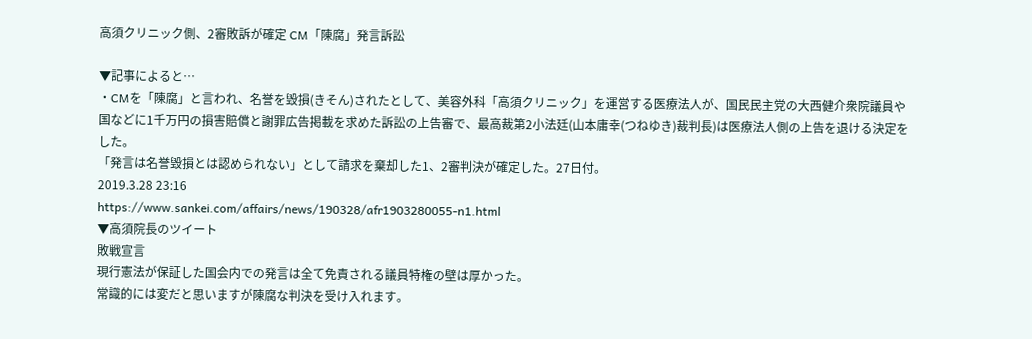高須クリニック側、2審敗訴が確定 CM「陳腐」発言訴訟

▼記事によると…
・CMを「陳腐」と言われ、名誉を毀損(きそん)されたとして、美容外科「高須クリニック」を運営する医療法人が、国民民主党の大西健介衆院議員や国などに1千万円の損害賠償と謝罪広告掲載を求めた訴訟の上告審で、最高裁第2小法廷(山本庸幸(つねゆき)裁判長)は医療法人側の上告を退ける決定をした。
「発言は名誉毀損とは認められない」として請求を棄却した1、2審判決が確定した。27日付。
2019.3.28 23:16
https://www.sankei.com/affairs/news/190328/afr1903280055-n1.html
▼高須院長のツイート
敗戦宣言
現行憲法が保証した国会内での発言は全て免責される議員特権の壁は厚かった。
常識的には変だと思いますが陳腐な判決を受け入れます。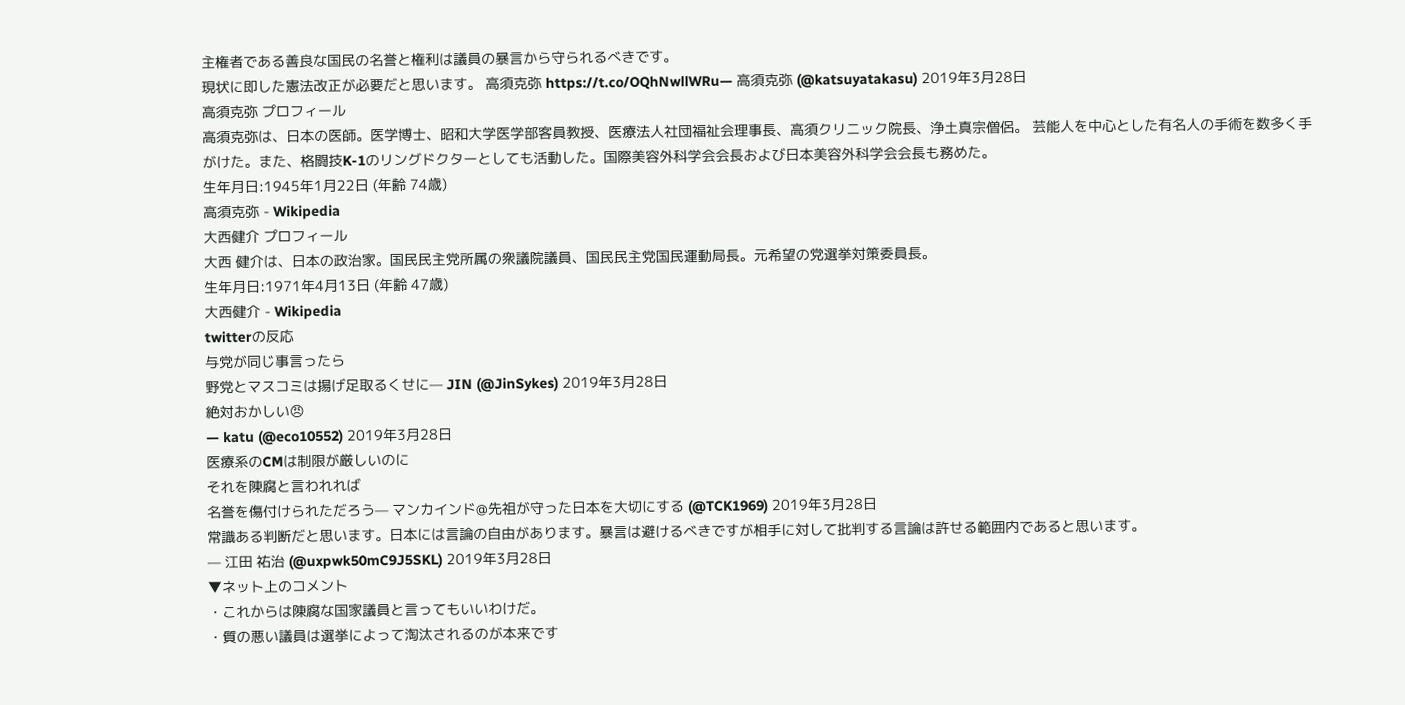主権者である善良な国民の名誉と権利は議員の暴言から守られるべきです。
現状に即した憲法改正が必要だと思います。 高須克弥 https://t.co/OQhNwllWRu— 高須克弥 (@katsuyatakasu) 2019年3月28日
高須克弥 プロフィール
高須克弥は、日本の医師。医学博士、昭和大学医学部客員教授、医療法人社団福祉会理事長、高須クリニック院長、浄土真宗僧侶。 芸能人を中心とした有名人の手術を数多く手がけた。また、格闘技K-1のリングドクターとしても活動した。国際美容外科学会会長および日本美容外科学会会長も務めた。
生年月日:1945年1月22日 (年齢 74歳)
高須克弥 - Wikipedia
大西健介 プロフィール
大西 健介は、日本の政治家。国民民主党所属の衆議院議員、国民民主党国民運動局長。元希望の党選挙対策委員長。
生年月日:1971年4月13日 (年齢 47歳)
大西健介 - Wikipedia
twitterの反応
与党が同じ事言ったら
野党とマスコミは揚げ足取るくせに— JIN (@JinSykes) 2019年3月28日
絶対おかしい😠
— katu (@eco10552) 2019年3月28日
医療系のCMは制限が厳しいのに
それを陳腐と言われれば
名誉を傷付けられただろう— マンカインド@先祖が守った日本を大切にする (@TCK1969) 2019年3月28日
常識ある判断だと思います。日本には言論の自由があります。暴言は避けるべきですが相手に対して批判する言論は許せる範囲内であると思います。
— 江田 祐治 (@uxpwk50mC9J5SKL) 2019年3月28日
▼ネット上のコメント
・これからは陳腐な国家議員と言ってもいいわけだ。
・質の悪い議員は選挙によって淘汰されるのが本来です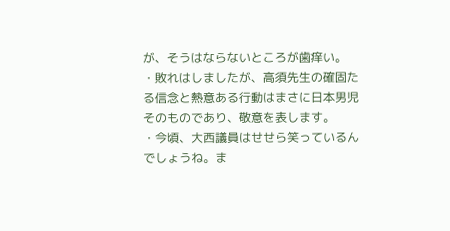が、そうはならないところが歯痒い。
・敗れはしましたが、高須先生の確固たる信念と熱意ある行動はまさに日本男児そのものであり、敬意を表します。
・今頃、大西議員はせせら笑っているんでしょうね。ま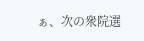ぁ、次の衆院選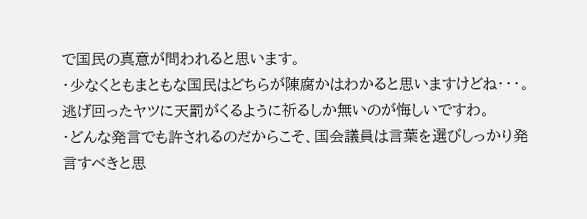で国民の真意が問われると思います。
・少なくともまともな国民はどちらが陳腐かはわかると思いますけどね・・・。逃げ回ったヤツに天罰がくるように祈るしか無いのが悔しいですわ。
・どんな発言でも許されるのだからこそ、国会議員は言葉を選びしっかり発言すべきと思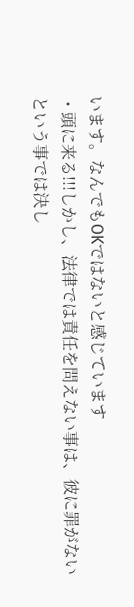います。なんでもOKではないと感じています
・頭に来る!!!しかし、法律では責任を問えない事は、彼に罪がないという事では決し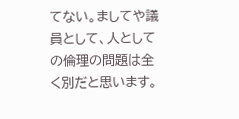てない。ましてや議員として、人としての倫理の問題は全く別だと思います。